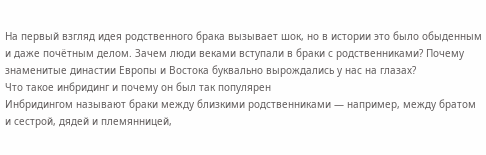На первый взгляд идея родственного брака вызывает шок, но в истории это было обыденным и даже почётным делом. Зачем люди веками вступали в браки с родственниками? Почему знаменитые династии Европы и Востока буквально вырождались у нас на глазах?
Что такое инбридинг и почему он был так популярен
Инбридингом называют браки между близкими родственниками — например, между братом и сестрой, дядей и племянницей,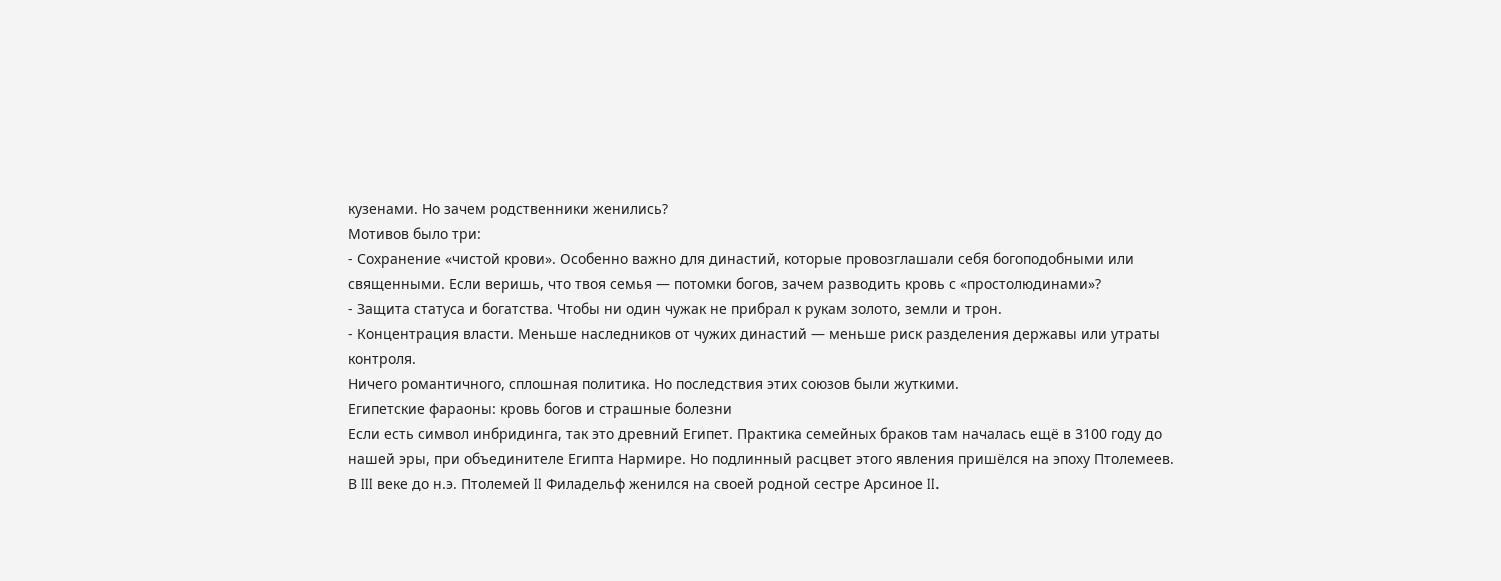кузенами. Но зачем родственники женились?
Мотивов было три:
- Сохранение «чистой крови». Особенно важно для династий, которые провозглашали себя богоподобными или священными. Если веришь, что твоя семья — потомки богов, зачем разводить кровь с «простолюдинами»?
- Защита статуса и богатства. Чтобы ни один чужак не прибрал к рукам золото, земли и трон.
- Концентрация власти. Меньше наследников от чужих династий — меньше риск разделения державы или утраты контроля.
Ничего романтичного, сплошная политика. Но последствия этих союзов были жуткими.
Египетские фараоны: кровь богов и страшные болезни
Если есть символ инбридинга, так это древний Египет. Практика семейных браков там началась ещё в 3100 году до нашей эры, при объединителе Египта Нармире. Но подлинный расцвет этого явления пришёлся на эпоху Птолемеев.
В III веке до н.э. Птолемей II Филадельф женился на своей родной сестре Арсиное II.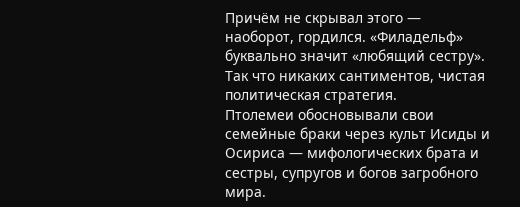Причём не скрывал этого — наоборот, гордился. «Филадельф» буквально значит «любящий сестру». Так что никаких сантиментов, чистая политическая стратегия.
Птолемеи обосновывали свои семейные браки через культ Исиды и Осириса — мифологических брата и сестры, супругов и богов загробного мира.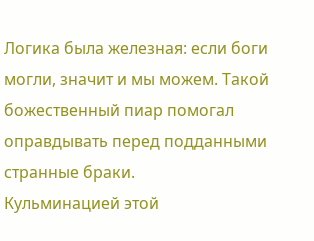Логика была железная: если боги могли, значит и мы можем. Такой божественный пиар помогал оправдывать перед подданными странные браки.
Кульминацией этой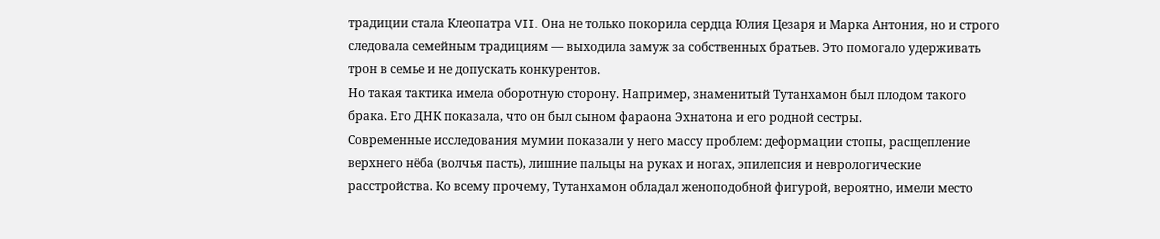традиции стала Клеопатра VII. Она не только покорила сердца Юлия Цезаря и Марка Антония, но и строго следовала семейным традициям — выходила замуж за собственных братьев. Это помогало удерживать трон в семье и не допускать конкурентов.
Но такая тактика имела оборотную сторону. Например, знаменитый Тутанхамон был плодом такого брака. Его ДНК показала, что он был сыном фараона Эхнатона и его родной сестры.
Современные исследования мумии показали у него массу проблем: деформации стопы, расщепление верхнего нёба (волчья пасть), лишние пальцы на руках и ногах, эпилепсия и неврологические расстройства. Ко всему прочему, Тутанхамон обладал женоподобной фигурой, вероятно, имели место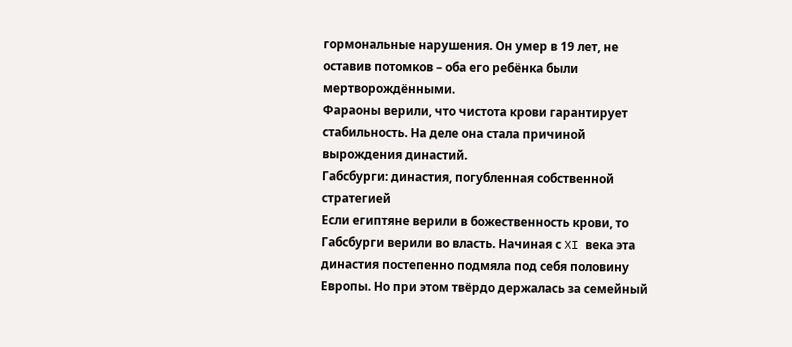гормональные нарушения. Он умер в 19 лет, не оставив потомков – оба его ребёнка были мертворождёнными.
Фараоны верили, что чистота крови гарантирует стабильность. На деле она стала причиной вырождения династий.
Габсбурги: династия, погубленная собственной стратегией
Если египтяне верили в божественность крови, то Габсбурги верили во власть. Начиная с XI века эта династия постепенно подмяла под себя половину Европы. Но при этом твёрдо держалась за семейный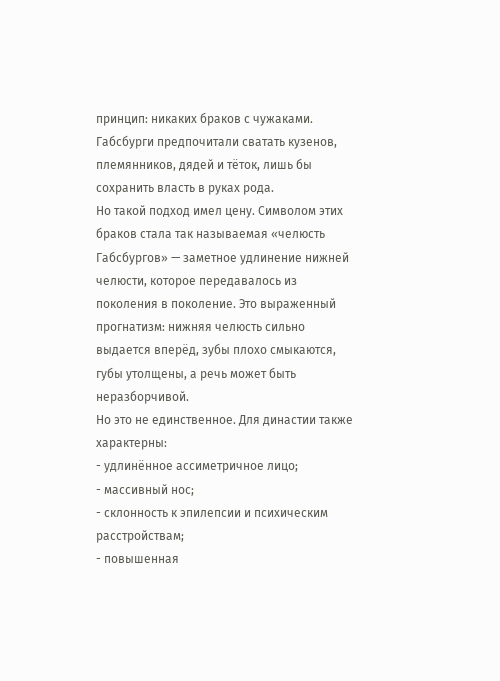принцип: никаких браков с чужаками.
Габсбурги предпочитали сватать кузенов, племянников, дядей и тёток, лишь бы сохранить власть в руках рода.
Но такой подход имел цену. Символом этих браков стала так называемая «челюсть Габсбургов» — заметное удлинение нижней челюсти, которое передавалось из поколения в поколение. Это выраженный прогнатизм: нижняя челюсть сильно выдается вперёд, зубы плохо смыкаются, губы утолщены, а речь может быть неразборчивой.
Но это не единственное. Для династии также характерны:
- удлинённое ассиметричное лицо;
- массивный нос;
- склонность к эпилепсии и психическим расстройствам;
- повышенная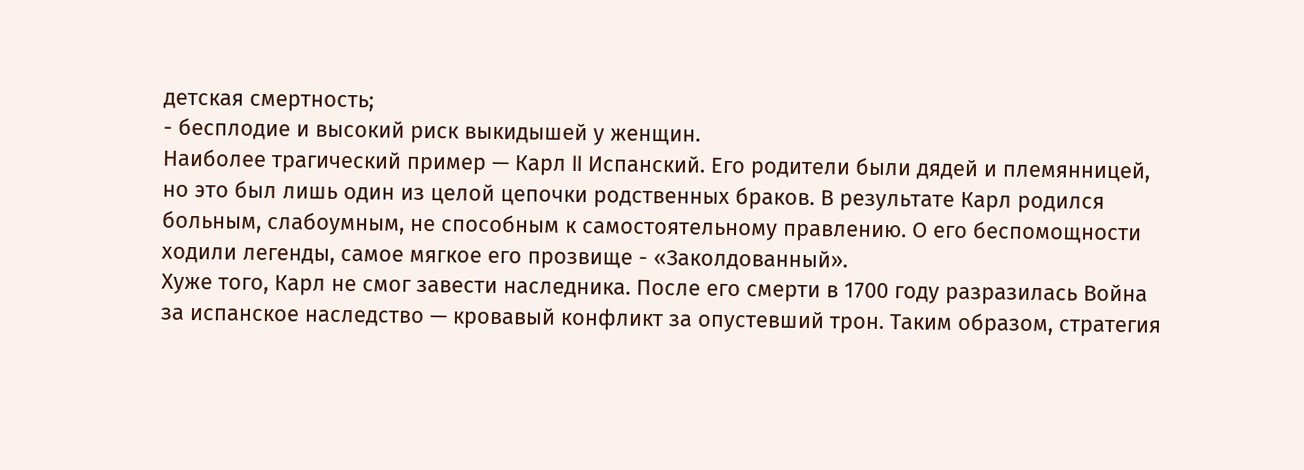детская смертность;
- бесплодие и высокий риск выкидышей у женщин.
Наиболее трагический пример — Карл II Испанский. Его родители были дядей и племянницей, но это был лишь один из целой цепочки родственных браков. В результате Карл родился больным, слабоумным, не способным к самостоятельному правлению. О его беспомощности ходили легенды, самое мягкое его прозвище - «Заколдованный».
Хуже того, Карл не смог завести наследника. После его смерти в 1700 году разразилась Война за испанское наследство — кровавый конфликт за опустевший трон. Таким образом, стратегия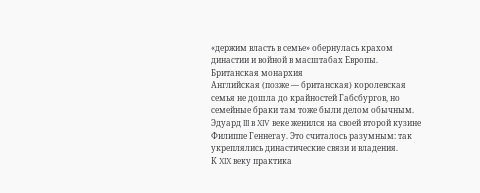«держим власть в семье» обернулась крахом династии и войной в масштабах Европы.
Британская монархия
Английская (позже — британская) королевская семья не дошла до крайностей Габсбургов, но семейные браки там тоже были делом обычным.
Эдуард III в XIV веке женился на своей второй кузине Филиппе Геннегау. Это считалось разумным: так укреплялись династические связи и владения.
К XIX веку практика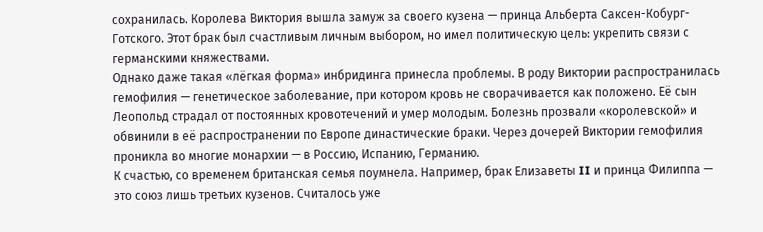сохранилась. Королева Виктория вышла замуж за своего кузена — принца Альберта Саксен-Кобург-Готского. Этот брак был счастливым личным выбором, но имел политическую цель: укрепить связи с германскими княжествами.
Однако даже такая «лёгкая форма» инбридинга принесла проблемы. В роду Виктории распространилась гемофилия — генетическое заболевание, при котором кровь не сворачивается как положено. Её сын Леопольд страдал от постоянных кровотечений и умер молодым. Болезнь прозвали «королевской» и обвинили в её распространении по Европе династические браки. Через дочерей Виктории гемофилия проникла во многие монархии — в Россию, Испанию, Германию.
К счастью, со временем британская семья поумнела. Например, брак Елизаветы II и принца Филиппа — это союз лишь третьих кузенов. Считалось уже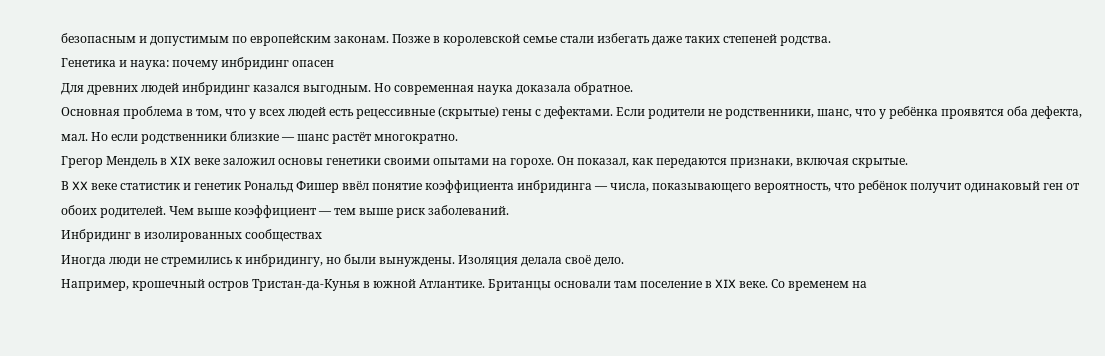безопасным и допустимым по европейским законам. Позже в королевской семье стали избегать даже таких степеней родства.
Генетика и наука: почему инбридинг опасен
Для древних людей инбридинг казался выгодным. Но современная наука доказала обратное.
Основная проблема в том, что у всех людей есть рецессивные (скрытые) гены с дефектами. Если родители не родственники, шанс, что у ребёнка проявятся оба дефекта, мал. Но если родственники близкие — шанс растёт многократно.
Грегор Мендель в XIX веке заложил основы генетики своими опытами на горохе. Он показал, как передаются признаки, включая скрытые.
В XX веке статистик и генетик Рональд Фишер ввёл понятие коэффициента инбридинга — числа, показывающего вероятность, что ребёнок получит одинаковый ген от обоих родителей. Чем выше коэффициент — тем выше риск заболеваний.
Инбридинг в изолированных сообществах
Иногда люди не стремились к инбридингу, но были вынуждены. Изоляция делала своё дело.
Например, крошечный остров Тристан-да-Кунья в южной Атлантике. Британцы основали там поселение в XIX веке. Со временем на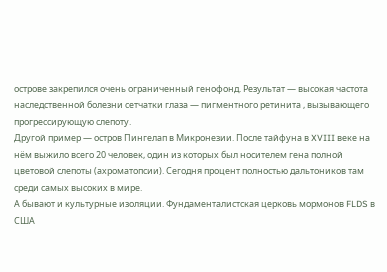острове закрепился очень ограниченный генофонд. Результат — высокая частота наследственной болезни сетчатки глаза — пигментного ретинита , вызывающего прогрессирующую слепоту.
Другой пример — остров Пингелап в Микронезии. После тайфуна в XVIII веке на нём выжило всего 20 человек, один из которых был носителем гена полной цветовой слепоты (ахроматопсии). Сегодня процент полностью дальтоников там среди самых высоких в мире.
А бывают и культурные изоляции. Фундаменталистская церковь мормонов FLDS в США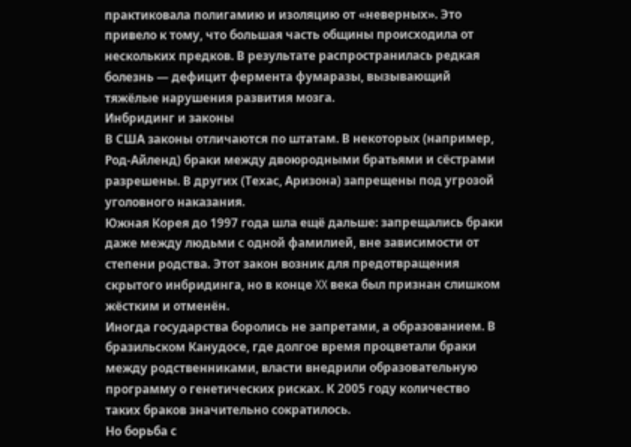практиковала полигамию и изоляцию от «неверных». Это привело к тому, что большая часть общины происходила от нескольких предков. В результате распространилась редкая болезнь — дефицит фермента фумаразы, вызывающий тяжёлые нарушения развития мозга.
Инбридинг и законы
В США законы отличаются по штатам. В некоторых (например, Род-Айленд) браки между двоюродными братьями и сёстрами разрешены. В других (Техас, Аризона) запрещены под угрозой уголовного наказания.
Южная Корея до 1997 года шла ещё дальше: запрещались браки даже между людьми с одной фамилией, вне зависимости от степени родства. Этот закон возник для предотвращения скрытого инбридинга, но в конце XX века был признан слишком жёстким и отменён.
Иногда государства боролись не запретами, а образованием. В бразильском Канудосе, где долгое время процветали браки между родственниками, власти внедрили образовательную программу о генетических рисках. К 2005 году количество таких браков значительно сократилось.
Но борьба с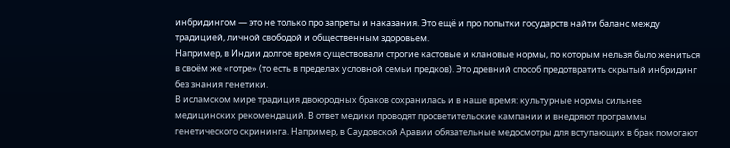инбридингом — это не только про запреты и наказания. Это ещё и про попытки государств найти баланс между традицией, личной свободой и общественным здоровьем.
Например, в Индии долгое время существовали строгие кастовые и клановые нормы, по которым нельзя было жениться в своём же «готре» (то есть в пределах условной семьи предков). Это древний способ предотвратить скрытый инбридинг без знания генетики.
В исламском мире традиция двоюродных браков сохранилась и в наше время: культурные нормы сильнее медицинских рекомендаций. В ответ медики проводят просветительские кампании и внедряют программы генетического скрининга. Например, в Саудовской Аравии обязательные медосмотры для вступающих в брак помогают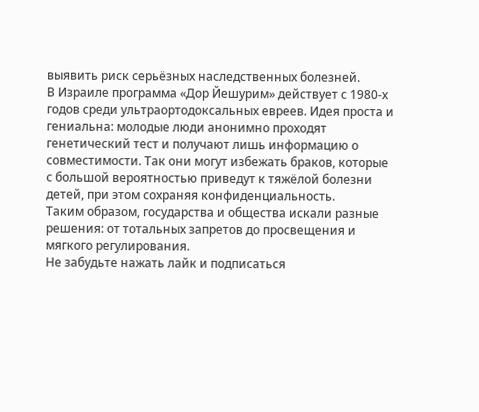выявить риск серьёзных наследственных болезней.
В Израиле программа «Дор Йешурим» действует с 1980-х годов среди ультраортодоксальных евреев. Идея проста и гениальна: молодые люди анонимно проходят генетический тест и получают лишь информацию о совместимости. Так они могут избежать браков, которые с большой вероятностью приведут к тяжёлой болезни детей, при этом сохраняя конфиденциальность.
Таким образом, государства и общества искали разные решения: от тотальных запретов до просвещения и мягкого регулирования.
Не забудьте нажать лайк и подписаться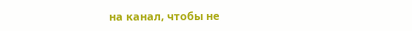на канал, чтобы не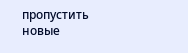пропустить новые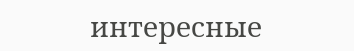интересные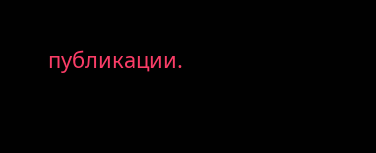публикации.